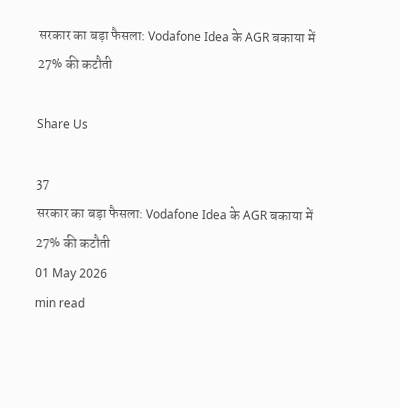सरकार का बड़ा फैसला: Vodafone Idea के AGR बकाया में 27% की कटौती

Share Us

37
सरकार का बड़ा फैसला: Vodafone Idea के AGR बकाया में 27% की कटौती
01 May 2026
min read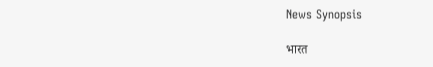News Synopsis

भारत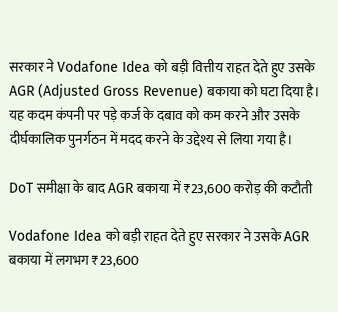सरकार ने Vodafone Idea को बड़ी वित्तीय राहत देते हुए उसके AGR (Adjusted Gross Revenue) बकाया को घटा दिया है। यह कदम कंपनी पर पड़े कर्ज के दबाव को कम करने और उसके दीर्घकालिक पुनर्गठन में मदद करने के उद्देश्य से लिया गया है।

DoT समीक्षा के बाद AGR बकाया में ₹23,600 करोड़ की कटौती

Vodafone Idea को बड़ी राहत देते हुए सरकार ने उसके AGR बकाया में लगभग ₹23,600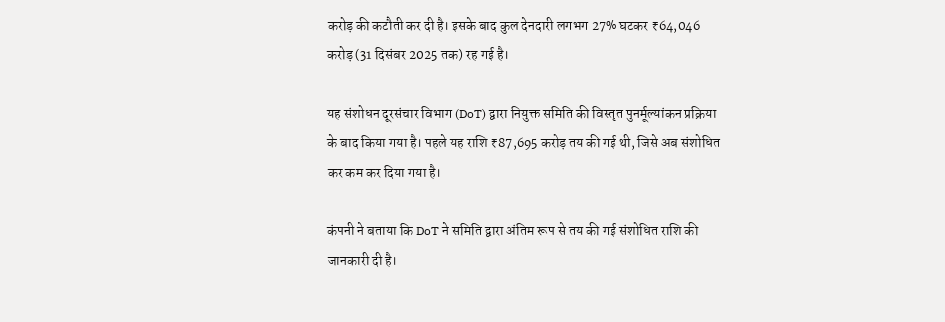करोड़ की कटौती कर दी है। इसके बाद कुल देनदारी लगभग 27% घटकर ₹64,046 करोड़ (31 दिसंबर 2025 तक) रह गई है।

यह संशोधन दूरसंचार विभाग (DoT) द्वारा नियुक्त समिति की विस्तृत पुनर्मूल्यांकन प्रक्रिया के बाद किया गया है। पहले यह राशि ₹87,695 करोड़ तय की गई थी, जिसे अब संशोधित कर कम कर दिया गया है।

कंपनी ने बताया कि DoT ने समिति द्वारा अंतिम रूप से तय की गई संशोधित राशि की जानकारी दी है।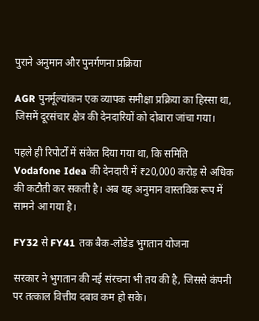पुराने अनुमान और पुनर्गणना प्रक्रिया

AGR पुनर्मूल्यांकन एक व्यापक समीक्षा प्रक्रिया का हिस्सा था, जिसमें दूरसंचार क्षेत्र की देनदारियों को दोबारा जांचा गया।

पहले ही रिपोर्टों में संकेत दिया गया था, कि समिति Vodafone Idea की देनदारी में ₹20,000 करोड़ से अधिक की कटौती कर सकती है। अब यह अनुमान वास्तविक रूप में सामने आ गया है।

FY32 से FY41 तक बैक-लोडेड भुगतान योजना

सरकार ने भुगतान की नई संरचना भी तय की है, जिससे कंपनी पर तत्काल वित्तीय दबाव कम हो सके।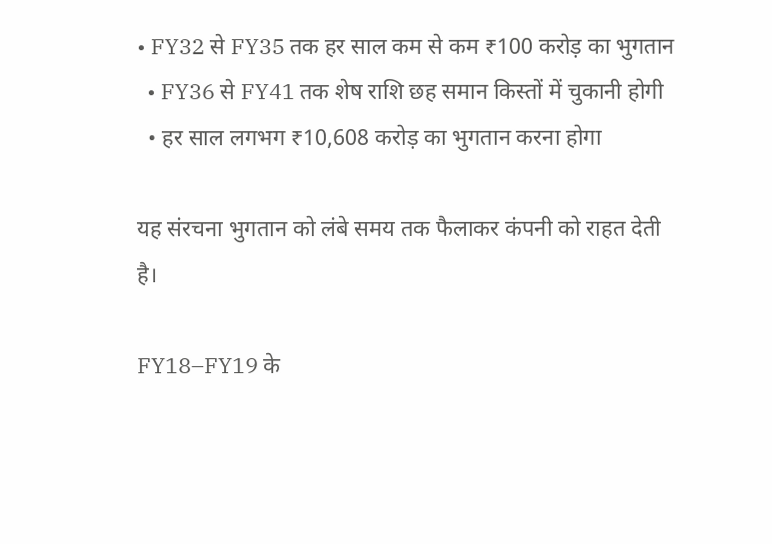• FY32 से FY35 तक हर साल कम से कम ₹100 करोड़ का भुगतान
  • FY36 से FY41 तक शेष राशि छह समान किस्तों में चुकानी होगी
  • हर साल लगभग ₹10,608 करोड़ का भुगतान करना होगा

यह संरचना भुगतान को लंबे समय तक फैलाकर कंपनी को राहत देती है।

FY18–FY19 के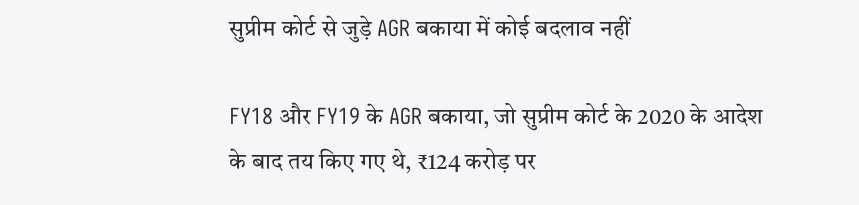सुप्रीम कोर्ट से जुड़े AGR बकाया में कोई बदलाव नहीं

FY18 और FY19 के AGR बकाया, जो सुप्रीम कोर्ट के 2020 के आदेश के बाद तय किए गए थे, ₹124 करोड़ पर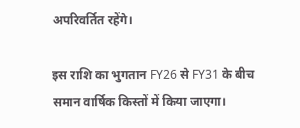अपरिवर्तित रहेंगे।

इस राशि का भुगतान FY26 से FY31 के बीच समान वार्षिक किस्तों में किया जाएगा।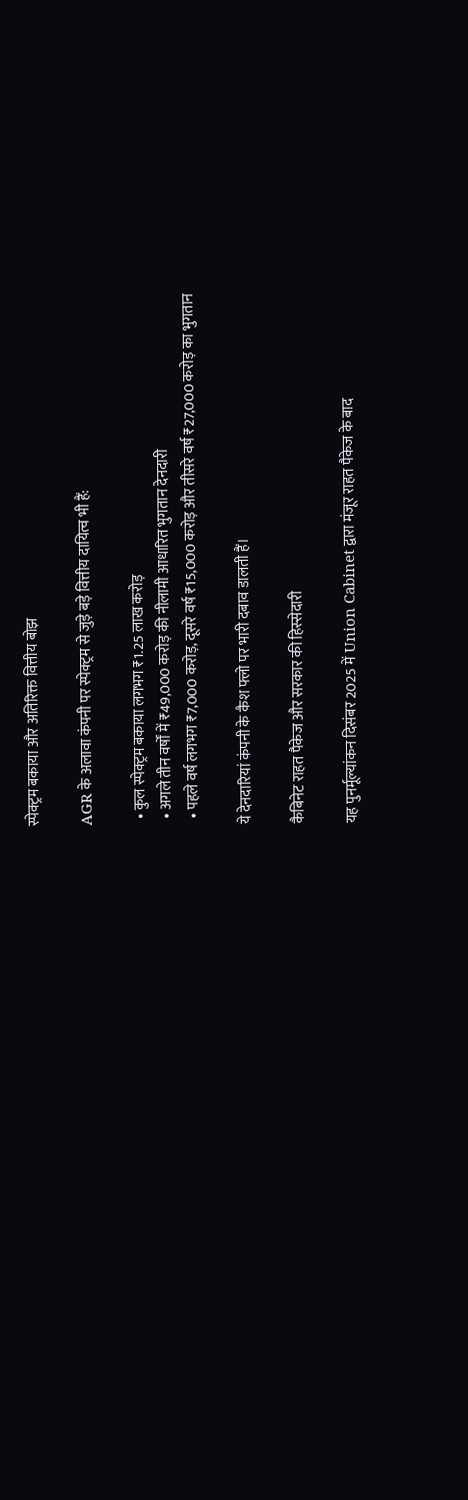स्पेक्ट्रम बकाया और अतिरिक्त वित्तीय बोझ

AGR के अलावा कंपनी पर स्पेक्ट्रम से जुड़े बड़े वित्तीय दायित्व भी हैं:

  • कुल स्पेक्ट्रम बकाया लगभग ₹1.25 लाख करोड़
  • अगले तीन वर्षों में ₹49,000 करोड़ की नीलामी आधारित भुगतान देनदारी
  • पहले वर्ष लगभग ₹7,000 करोड़, दूसरे वर्ष ₹15,000 करोड़ और तीसरे वर्ष ₹27,000 करोड़ का भुगतान

ये देनदारियां कंपनी के कैश फ्लो पर भारी दबाव डालती हैं।

कैबिनेट राहत पैकेज और सरकार की हिस्सेदारी

यह पुनर्मूल्यांकन दिसंबर 2025 में Union Cabinet द्वारा मंजूर राहत पैकेज के बाद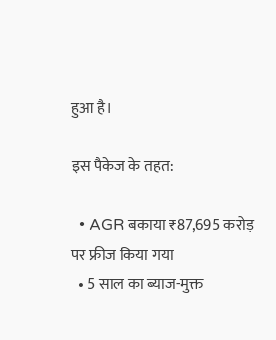हुआ है।

इस पैकेज के तहत:

  • AGR बकाया ₹87,695 करोड़ पर फ्रीज किया गया
  • 5 साल का ब्याज-मुक्त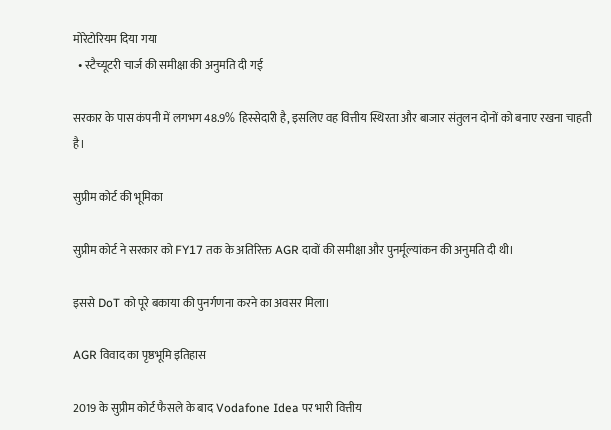मोरेटोरियम दिया गया
  • स्टैच्यूटरी चार्ज की समीक्षा की अनुमति दी गई

सरकार के पास कंपनी में लगभग 48.9% हिस्सेदारी है, इसलिए वह वित्तीय स्थिरता और बाजार संतुलन दोनों को बनाए रखना चाहती है।

सुप्रीम कोर्ट की भूमिका

सुप्रीम कोर्ट ने सरकार को FY17 तक के अतिरिक्त AGR दावों की समीक्षा और पुनर्मूल्यांकन की अनुमति दी थी।

इससे DoT को पूरे बकाया की पुनर्गणना करने का अवसर मिला।

AGR विवाद का पृष्ठभूमि इतिहास

2019 के सुप्रीम कोर्ट फैसले के बाद Vodafone Idea पर भारी वित्तीय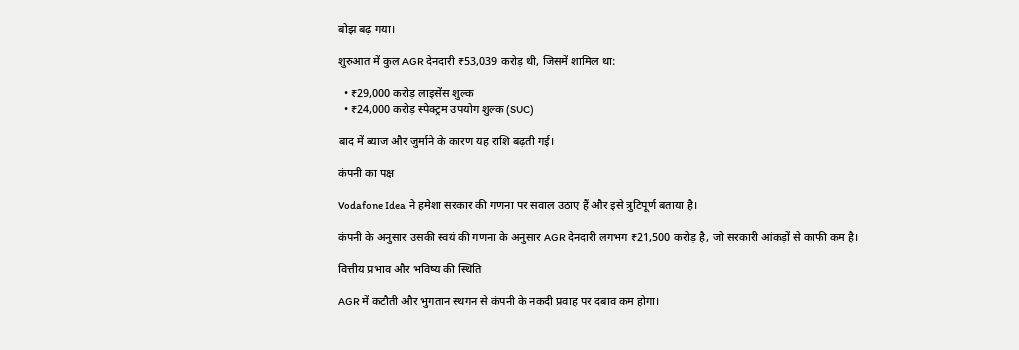बोझ बढ़ गया।

शुरुआत में कुल AGR देनदारी ₹53,039 करोड़ थी, जिसमें शामिल था:

  • ₹29,000 करोड़ लाइसेंस शुल्क
  • ₹24,000 करोड़ स्पेक्ट्रम उपयोग शुल्क (SUC)

बाद में ब्याज और जुर्माने के कारण यह राशि बढ़ती गई।

कंपनी का पक्ष

Vodafone Idea ने हमेशा सरकार की गणना पर सवाल उठाए हैं और इसे त्रुटिपूर्ण बताया है।

कंपनी के अनुसार उसकी स्वयं की गणना के अनुसार AGR देनदारी लगभग ₹21,500 करोड़ है, जो सरकारी आंकड़ों से काफी कम है।

वित्तीय प्रभाव और भविष्य की स्थिति

AGR में कटौती और भुगतान स्थगन से कंपनी के नकदी प्रवाह पर दबाव कम होगा।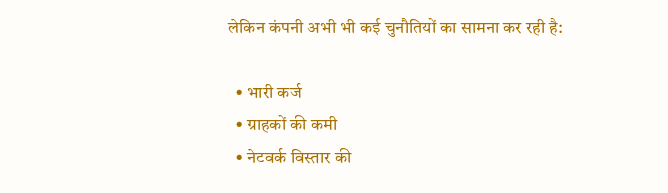लेकिन कंपनी अभी भी कई चुनौतियों का सामना कर रही है:

  • भारी कर्ज
  • ग्राहकों की कमी
  • नेटवर्क विस्तार की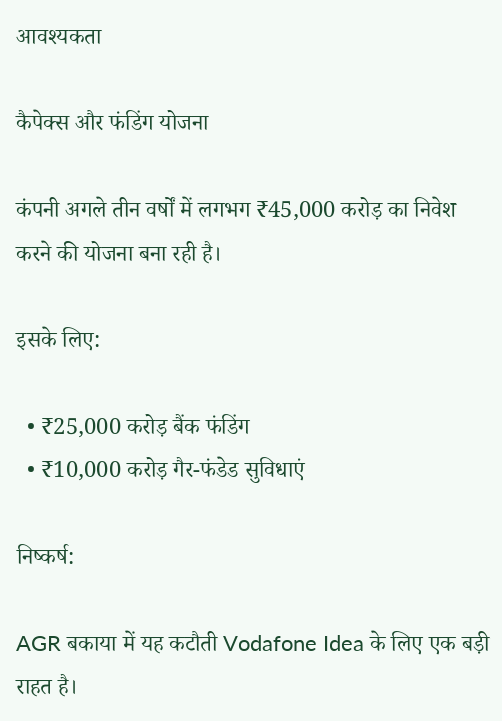आवश्यकता

कैपेक्स और फंडिंग योजना

कंपनी अगले तीन वर्षों में लगभग ₹45,000 करोड़ का निवेश करने की योजना बना रही है।

इसके लिए:

  • ₹25,000 करोड़ बैंक फंडिंग
  • ₹10,000 करोड़ गैर-फंडेड सुविधाएं

निष्कर्ष:

AGR बकाया में यह कटौती Vodafone Idea के लिए एक बड़ी राहत है।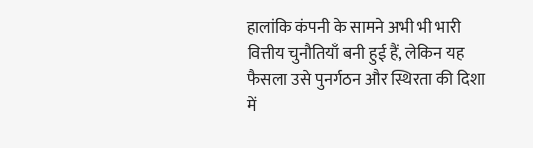हालांकि कंपनी के सामने अभी भी भारी वित्तीय चुनौतियाँ बनी हुई हैं, लेकिन यह फैसला उसे पुनर्गठन और स्थिरता की दिशा में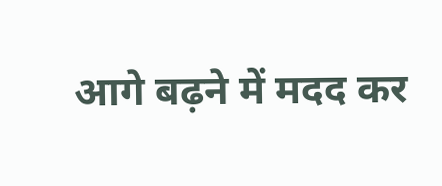आगे बढ़ने में मदद कर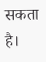सकता है।